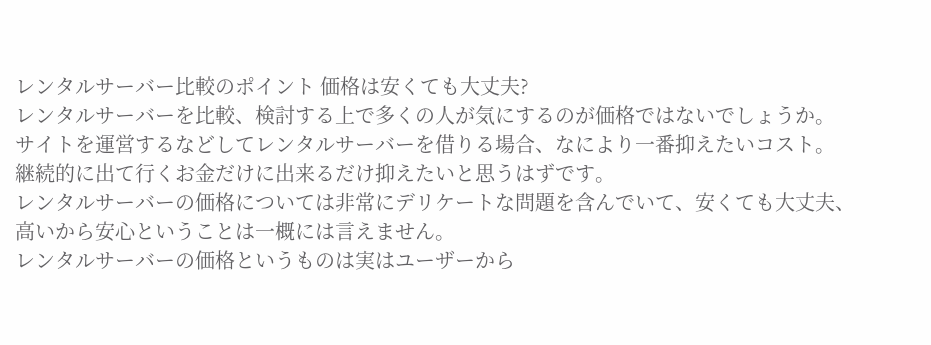レンタルサーバー比較のポイント 価格は安くても大丈夫?
レンタルサーバーを比較、検討する上で多くの人が気にするのが価格ではないでしょうか。
サイトを運営するなどしてレンタルサーバーを借りる場合、なにより一番抑えたいコスト。
継続的に出て行くお金だけに出来るだけ抑えたいと思うはずです。
レンタルサーバーの価格については非常にデリケートな問題を含んでいて、安くても大丈夫、高いから安心ということは一概には言えません。
レンタルサーバーの価格というものは実はユーザーから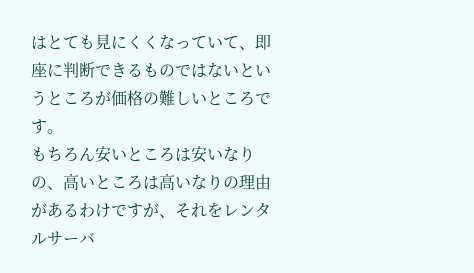はとても見にくくなっていて、即座に判断できるものではないというところが価格の難しいところです。
もちろん安いところは安いなりの、高いところは高いなりの理由があるわけですが、それをレンタルサーバ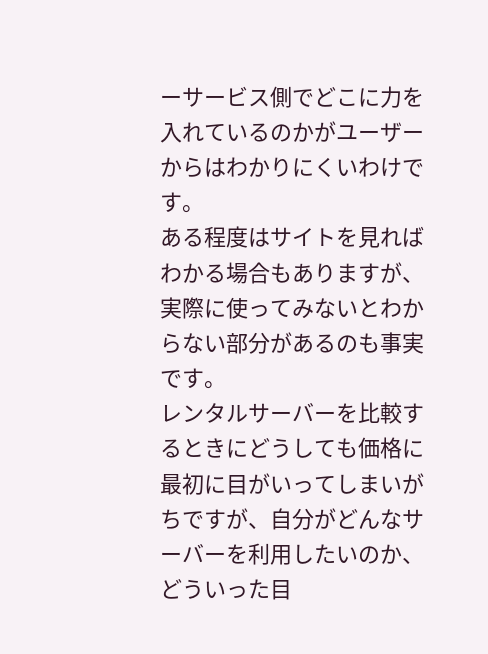ーサービス側でどこに力を入れているのかがユーザーからはわかりにくいわけです。
ある程度はサイトを見ればわかる場合もありますが、実際に使ってみないとわからない部分があるのも事実です。
レンタルサーバーを比較するときにどうしても価格に最初に目がいってしまいがちですが、自分がどんなサーバーを利用したいのか、どういった目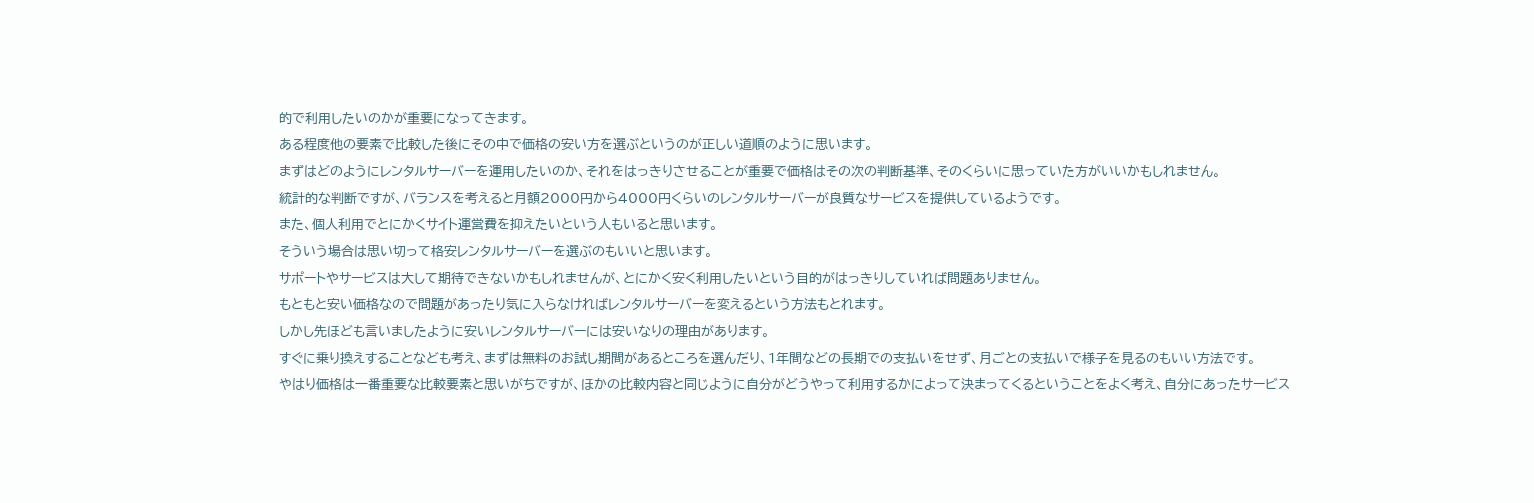的で利用したいのかが重要になってきます。
ある程度他の要素で比較した後にその中で価格の安い方を選ぶというのが正しい道順のように思います。
まずはどのようにレンタルサーバーを運用したいのか、それをはっきりさせることが重要で価格はその次の判断基準、そのくらいに思っていた方がいいかもしれません。
統計的な判断ですが、バランスを考えると月額2000円から4000円くらいのレンタルサーバーが良質なサービスを提供しているようです。
また、個人利用でとにかくサイト運営費を抑えたいという人もいると思います。
そういう場合は思い切って格安レンタルサーバーを選ぶのもいいと思います。
サポートやサービスは大して期待できないかもしれませんが、とにかく安く利用したいという目的がはっきりしていれば問題ありません。
もともと安い価格なので問題があったり気に入らなければレンタルサーバーを変えるという方法もとれます。
しかし先ほども言いましたように安いレンタルサーバーには安いなりの理由があります。
すぐに乗り換えすることなども考え、まずは無料のお試し期間があるところを選んだり、1年間などの長期での支払いをせず、月ごとの支払いで様子を見るのもいい方法です。
やはり価格は一番重要な比較要素と思いがちですが、ほかの比較内容と同じように自分がどうやって利用するかによって決まってくるということをよく考え、自分にあったサービス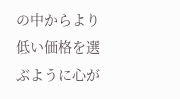の中からより低い価格を選ぶように心が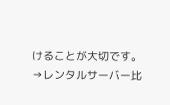けることが大切です。
→レンタルサーバー比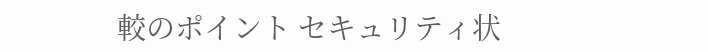較のポイント セキュリティ状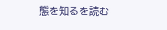態を知るを読む